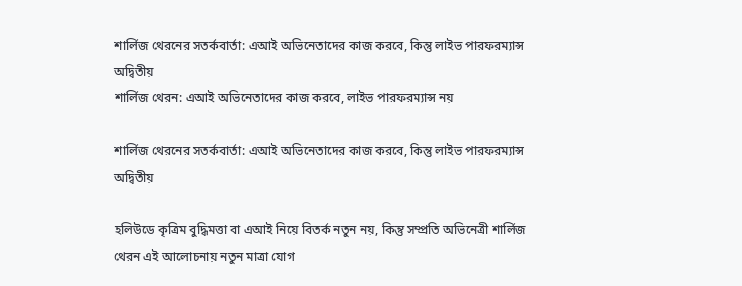শার্লিজ থেরনের সতর্কবার্তা: এআই অভিনেতাদের কাজ করবে, কিন্তু লাইভ পারফরম্যান্স অদ্বিতীয়
শার্লিজ থেরন: এআই অভিনেতাদের কাজ করবে, লাইভ পারফরম্যান্স নয়

শার্লিজ থেরনের সতর্কবার্তা: এআই অভিনেতাদের কাজ করবে, কিন্তু লাইভ পারফরম্যান্স অদ্বিতীয়

হলিউডে কৃত্রিম বুদ্ধিমত্তা বা এআই নিয়ে বিতর্ক নতুন নয়, কিন্তু সম্প্রতি অভিনেত্রী শার্লিজ থেরন এই আলোচনায় নতুন মাত্রা যোগ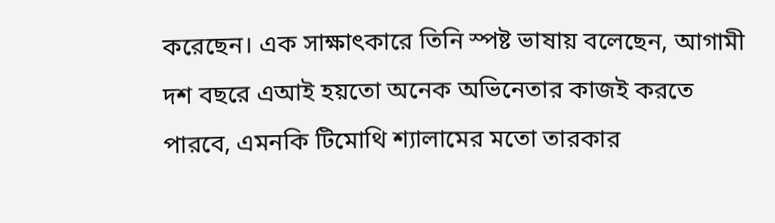করেছেন। এক সাক্ষাৎকারে তিনি স্পষ্ট ভাষায় বলেছেন, আগামী দশ বছরে এআই হয়তো অনেক অভিনেতার কাজই করতে পারবে, এমনকি টিমোথি শ্যালামের মতো তারকার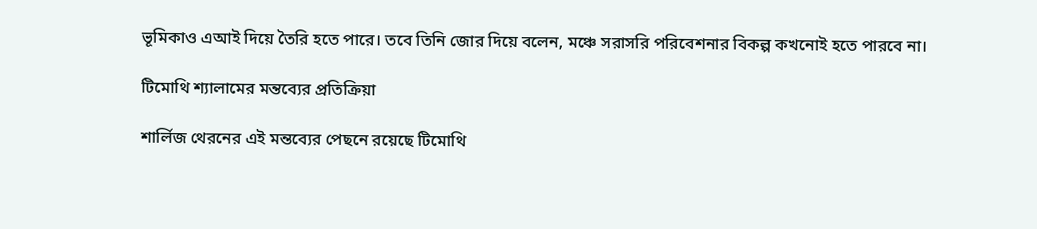ভূমিকাও এআই দিয়ে তৈরি হতে পারে। তবে তিনি জোর দিয়ে বলেন, মঞ্চে সরাসরি পরিবেশনার বিকল্প কখনোই হতে পারবে না।

টিমোথি শ্যালামের মন্তব্যের প্রতিক্রিয়া

শার্লিজ থেরনের এই মন্তব্যের পেছনে রয়েছে টিমোথি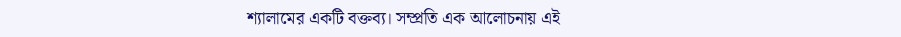শ্যালামের একটি বক্তব্য। সম্প্রতি এক আলোচনায় এই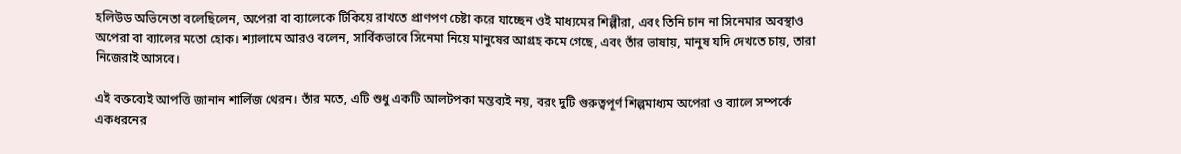হলিউড অভিনেতা বলেছিলেন, অপেরা বা ব্যালেকে টিকিয়ে রাখতে প্রাণপণ চেষ্টা করে যাচ্ছেন ওই মাধ্যমের শিল্পীরা, এবং তিনি চান না সিনেমার অবস্থাও অপেরা বা ব্যালের মতো হোক। শ্যালামে আরও বলেন, সার্বিকভাবে সিনেমা নিয়ে মানুষের আগ্রহ কমে গেছে, এবং তাঁর ভাষায়, মানুষ যদি দেখতে চায়, তারা নিজেরাই আসবে।

এই বক্তব্যেই আপত্তি জানান শার্লিজ থেরন। তাঁর মতে, এটি শুধু একটি আলটপকা মন্তব্যই নয়, বরং দুটি গুরুত্বপূর্ণ শিল্পমাধ্যম অপেরা ও ব্যালে সম্পর্কে একধরনের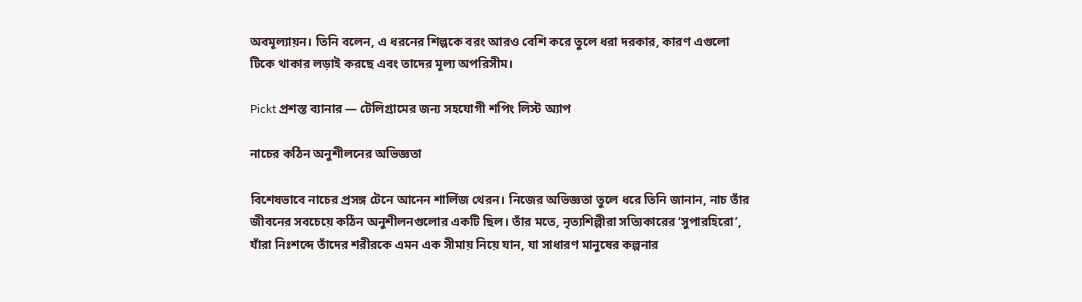অবমূল্যায়ন। তিনি বলেন, এ ধরনের শিল্পকে বরং আরও বেশি করে তুলে ধরা দরকার, কারণ এগুলো টিকে থাকার লড়াই করছে এবং তাদের মূল্য অপরিসীম।

Pickt প্রশস্ত ব্যানার — টেলিগ্রামের জন্য সহযোগী শপিং লিস্ট অ্যাপ

নাচের কঠিন অনুশীলনের অভিজ্ঞতা

বিশেষভাবে নাচের প্রসঙ্গ টেনে আনেন শার্লিজ থেরন। নিজের অভিজ্ঞতা তুলে ধরে তিনি জানান, নাচ তাঁর জীবনের সবচেয়ে কঠিন অনুশীলনগুলোর একটি ছিল। তাঁর মতে, নৃত্যশিল্পীরা সত্যিকারের ‘সুপারহিরো’, যাঁরা নিঃশব্দে তাঁদের শরীরকে এমন এক সীমায় নিয়ে যান, যা সাধারণ মানুষের কল্পনার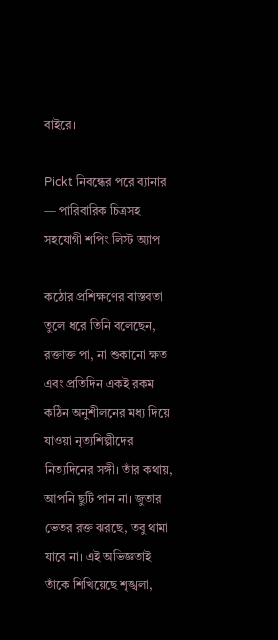বাইরে।

Pickt নিবন্ধের পরে ব্যানার — পারিবারিক চিত্রসহ সহযোগী শপিং লিস্ট অ্যাপ

কঠোর প্রশিক্ষণের বাস্তবতা তুলে ধরে তিনি বলেছেন, রক্তাক্ত পা, না শুকানো ক্ষত এবং প্রতিদিন একই রকম কঠিন অনুশীলনের মধ্য দিয়ে যাওয়া নৃত্যশিল্পীদের নিত্যদিনের সঙ্গী। তাঁর কথায়, আপনি ছুটি পান না। জুতার ভেতর রক্ত ঝরছে, তবু থামা যাবে না। এই অভিজ্ঞতাই তাঁকে শিখিয়েছে শৃঙ্খলা,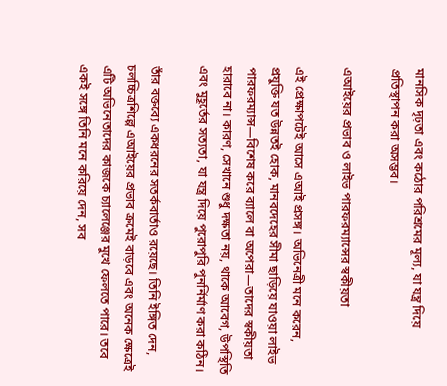মানসিক দৃঢ়তা এবং কঠোর পরিশ্রমের মূল্য, যা যন্ত্র দিয়ে প্রতিস্থাপন করা অসম্ভব।

এআইয়ের প্রভাব ও লাইভ পারফরম্যান্সের স্বকীয়তা

এই প্রেক্ষাপটেই আসে এআই প্রসঙ্গ। অভিনেত্রী মনে করেন, প্রযুক্তি যত উন্নতই হোক, মানবদেহের সীমা ছাড়িয়ে যাওয়া লাইভ পারফরম্যান্স—বিশেষ করে ব্যালে বা অপেরা—তাদের স্বকীয়তা হারাবে না। কারণ, সেখানে শুধু দক্ষতা নয়, থাকে আবেগ, উপস্থিতি এবং মুহূর্তের সত্যতা, যা যন্ত্র দিয়ে পুরোপুরি পুনর্নির্মাণ করা কঠিন।

তাঁর বক্তব্যে একধরনের সতর্কবার্তাও রয়েছে। তিনি ইঙ্গিত দেন, চলচ্চিত্রশিল্পে এআইয়ের প্রভাব ক্রমেই বাড়বে এবং অনেক ক্ষেত্রেই এটি অভিনেতাদের কাজকে চ্যালেঞ্জের মুখে ফেলতে পারে। তবে একই সঙ্গে তিনি মনে করিয়ে দেন, সব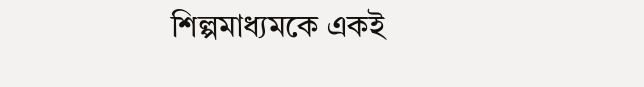শিল্পমাধ্যমকে একই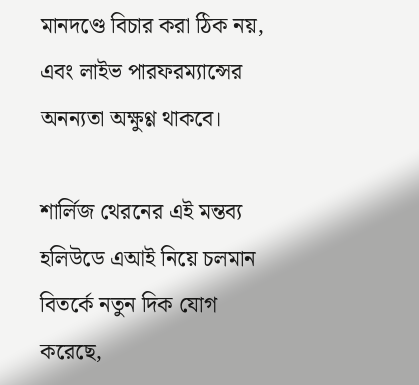মানদণ্ডে বিচার করা ঠিক নয়, এবং লাইভ পারফরম্যান্সের অনন্যতা অক্ষুণ্ণ থাকবে।

শার্লিজ থেরনের এই মন্তব্য হলিউডে এআই নিয়ে চলমান বিতর্কে নতুন দিক যোগ করেছে,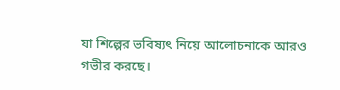যা শিল্পের ভবিষ্যৎ নিয়ে আলোচনাকে আরও গভীর করছে।